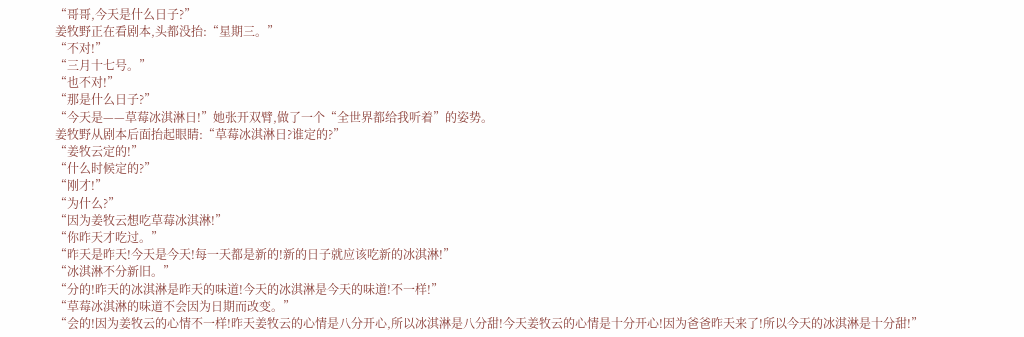“哥哥,今天是什么日子?”
姜牧野正在看剧本,头都没抬:“星期三。”
“不对!”
“三月十七号。”
“也不对!”
“那是什么日子?”
“今天是——草莓冰淇淋日!”她张开双臂,做了一个“全世界都给我听着”的姿势。
姜牧野从剧本后面抬起眼睛:“草莓冰淇淋日?谁定的?”
“姜牧云定的!”
“什么时候定的?”
“刚才!”
“为什么?”
“因为姜牧云想吃草莓冰淇淋!”
“你昨天才吃过。”
“昨天是昨天!今天是今天!每一天都是新的!新的日子就应该吃新的冰淇淋!”
“冰淇淋不分新旧。”
“分的!昨天的冰淇淋是昨天的味道!今天的冰淇淋是今天的味道!不一样!”
“草莓冰淇淋的味道不会因为日期而改变。”
“会的!因为姜牧云的心情不一样!昨天姜牧云的心情是八分开心,所以冰淇淋是八分甜!今天姜牧云的心情是十分开心!因为爸爸昨天来了!所以今天的冰淇淋是十分甜!”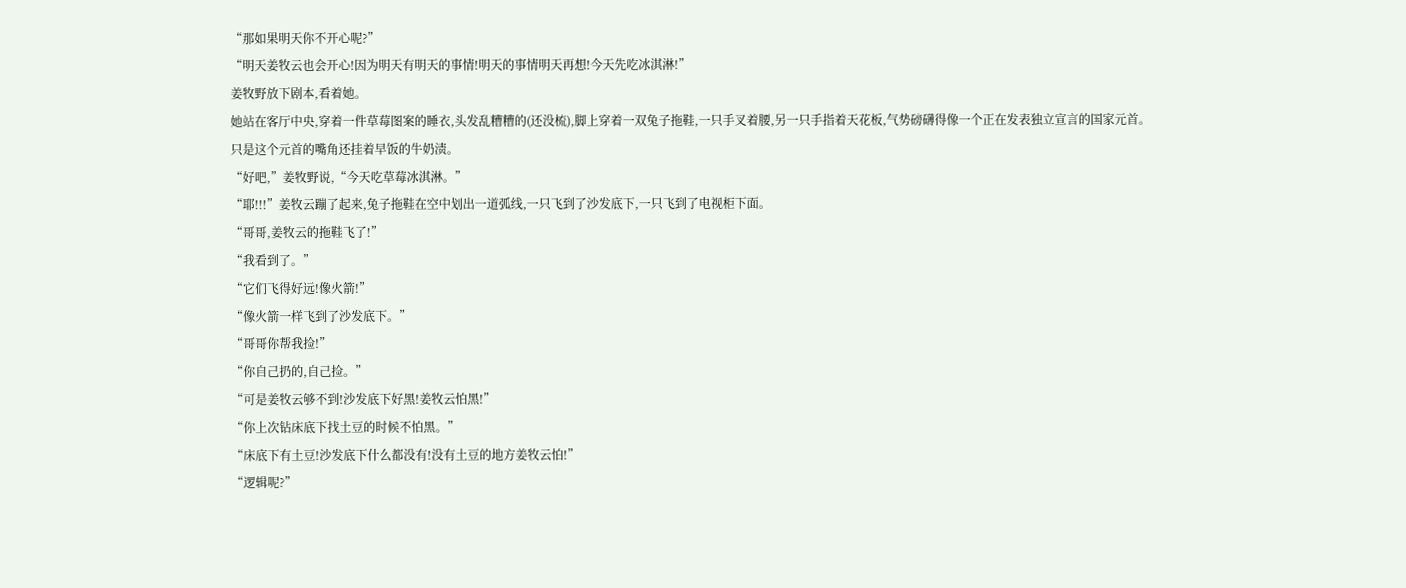“那如果明天你不开心呢?”
“明天姜牧云也会开心!因为明天有明天的事情!明天的事情明天再想!今天先吃冰淇淋!”
姜牧野放下剧本,看着她。
她站在客厅中央,穿着一件草莓图案的睡衣,头发乱糟糟的(还没梳),脚上穿着一双兔子拖鞋,一只手叉着腰,另一只手指着天花板,气势磅礴得像一个正在发表独立宣言的国家元首。
只是这个元首的嘴角还挂着早饭的牛奶渍。
“好吧,”姜牧野说,“今天吃草莓冰淇淋。”
“耶!!!”姜牧云蹦了起来,兔子拖鞋在空中划出一道弧线,一只飞到了沙发底下,一只飞到了电视柜下面。
“哥哥,姜牧云的拖鞋飞了!”
“我看到了。”
“它们飞得好远!像火箭!”
“像火箭一样飞到了沙发底下。”
“哥哥你帮我捡!”
“你自己扔的,自己捡。”
“可是姜牧云够不到!沙发底下好黑!姜牧云怕黑!”
“你上次钻床底下找土豆的时候不怕黑。”
“床底下有土豆!沙发底下什么都没有!没有土豆的地方姜牧云怕!”
“逻辑呢?”